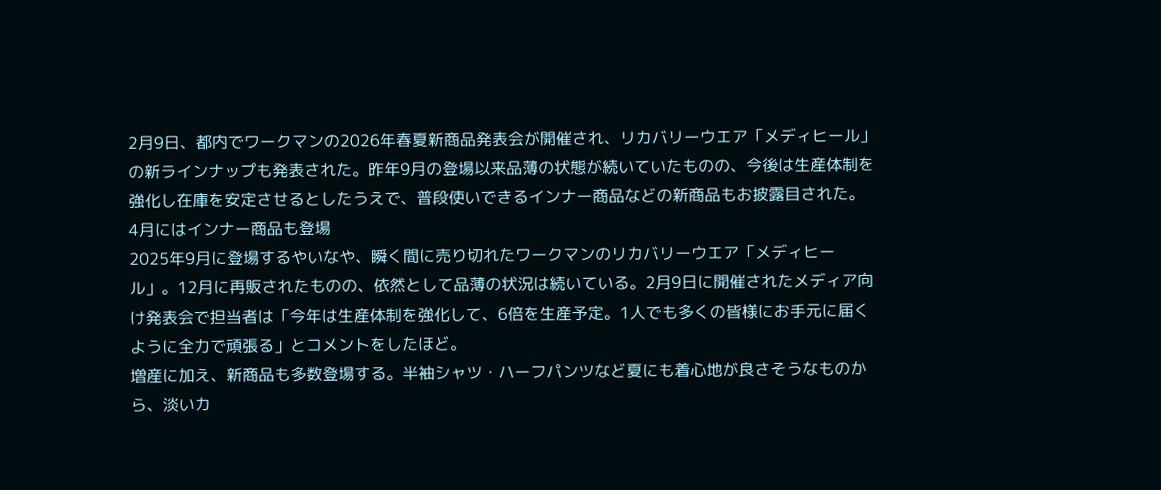2月9日、都内でワークマンの2026年春夏新商品発表会が開催され、リカバリーウエア「メディヒール」の新ラインナップも発表された。昨年9月の登場以来品薄の状態が続いていたものの、今後は生産体制を強化し在庫を安定させるとしたうえで、普段使いできるインナー商品などの新商品もお披露目された。
4月にはインナー商品も登場
2025年9月に登場するやいなや、瞬く間に売り切れたワークマンのリカバリーウエア「メディヒール」。12月に再販されたものの、依然として品薄の状況は続いている。2月9日に開催されたメディア向け発表会で担当者は「今年は生産体制を強化して、6倍を生産予定。1人でも多くの皆様にお手元に届くように全力で頑張る」とコメントをしたほど。
増産に加え、新商品も多数登場する。半袖シャツ・ハーフパンツなど夏にも着心地が良さそうなものから、淡いカ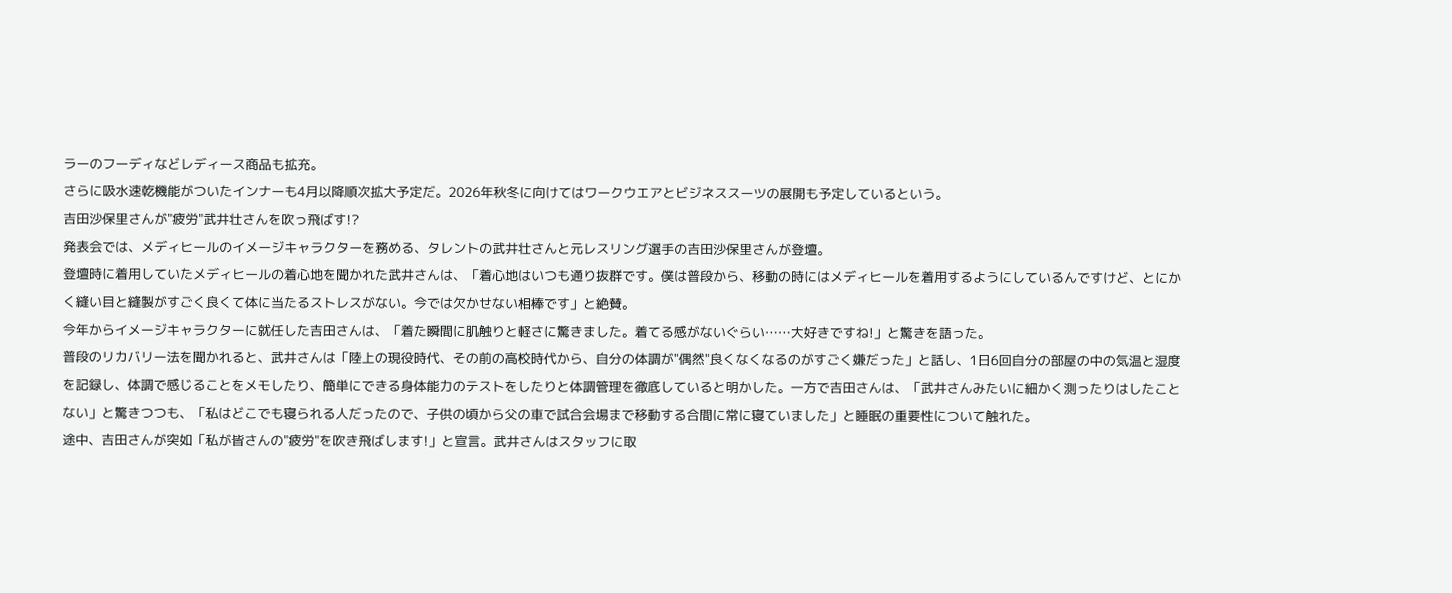ラーのフーディなどレディース商品も拡充。
さらに吸水速乾機能がついたインナーも4月以降順次拡大予定だ。2026年秋冬に向けてはワークウエアとビジネススーツの展開も予定しているという。
吉田沙保里さんが"疲労"武井壮さんを吹っ飛ばす!?
発表会では、メディヒールのイメージキャラクターを務める、タレントの武井壮さんと元レスリング選手の吉田沙保里さんが登壇。
登壇時に着用していたメディヒールの着心地を聞かれた武井さんは、「着心地はいつも通り抜群です。僕は普段から、移動の時にはメディヒールを着用するようにしているんですけど、とにかく縫い目と縫製がすごく良くて体に当たるストレスがない。今では欠かせない相棒です」と絶賛。
今年からイメージキャラクターに就任した吉田さんは、「着た瞬間に肌触りと軽さに驚きました。着てる感がないぐらい……大好きですね!」と驚きを語った。
普段のリカバリー法を聞かれると、武井さんは「陸上の現役時代、その前の高校時代から、自分の体調が"偶然"良くなくなるのがすごく嫌だった」と話し、1日6回自分の部屋の中の気温と湿度を記録し、体調で感じることをメモしたり、簡単にできる身体能力のテストをしたりと体調管理を徹底していると明かした。一方で吉田さんは、「武井さんみたいに細かく測ったりはしたことない」と驚きつつも、「私はどこでも寝られる人だったので、子供の頃から父の車で試合会場まで移動する合間に常に寝ていました」と睡眠の重要性について触れた。
途中、吉田さんが突如「私が皆さんの"疲労"を吹き飛ばします!」と宣言。武井さんはスタッフに取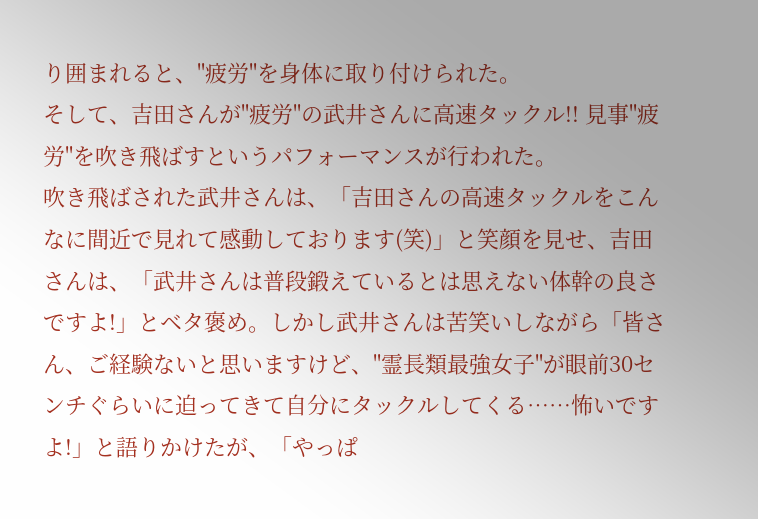り囲まれると、"疲労"を身体に取り付けられた。
そして、吉田さんが"疲労"の武井さんに高速タックル!! 見事"疲労"を吹き飛ばすというパフォーマンスが行われた。
吹き飛ばされた武井さんは、「吉田さんの高速タックルをこんなに間近で見れて感動しております(笑)」と笑顔を見せ、吉田さんは、「武井さんは普段鍛えているとは思えない体幹の良さですよ!」とベタ褒め。しかし武井さんは苦笑いしながら「皆さん、ご経験ないと思いますけど、"霊長類最強女子"が眼前30センチぐらいに迫ってきて自分にタックルしてくる……怖いですよ!」と語りかけたが、「やっぱ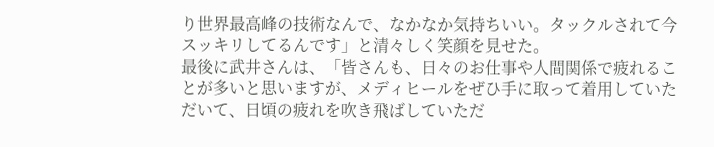り世界最高峰の技術なんで、なかなか気持ちいい。タックルされて今スッキリしてるんです」と清々しく笑顔を見せた。
最後に武井さんは、「皆さんも、日々のお仕事や人間関係で疲れることが多いと思いますが、メディヒールをぜひ手に取って着用していただいて、日頃の疲れを吹き飛ばしていただ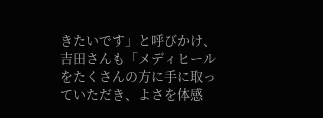きたいです」と呼びかけ、吉田さんも「メディヒールをたくさんの方に手に取っていただき、よさを体感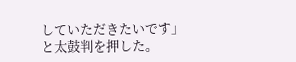していただきたいです」と太鼓判を押した。